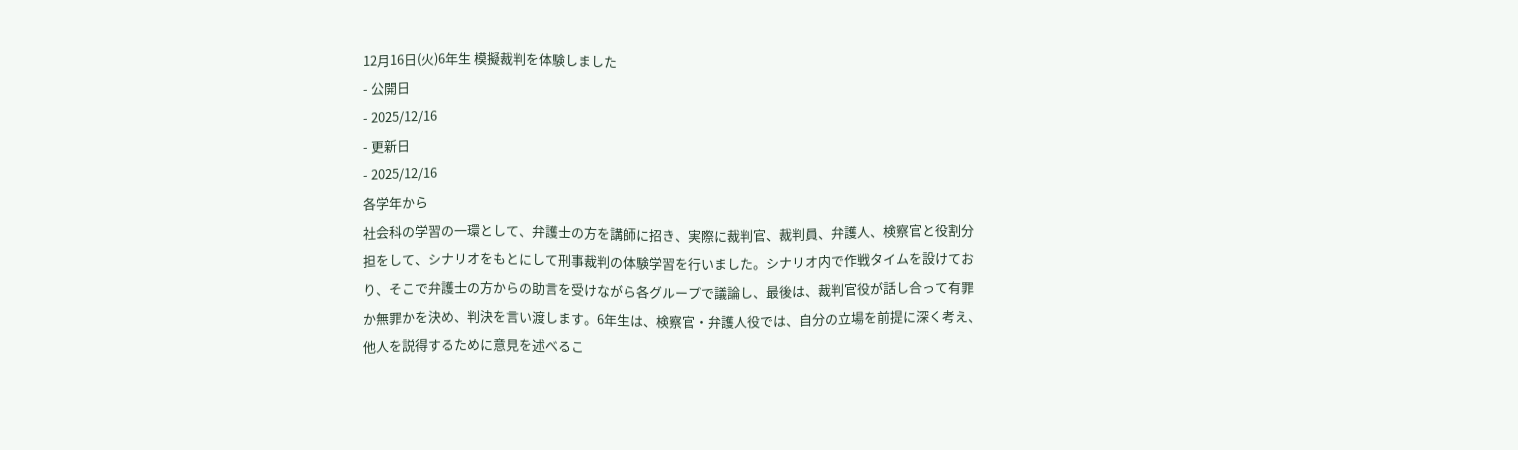12月16日(火)6年生 模擬裁判を体験しました
- 公開日
- 2025/12/16
- 更新日
- 2025/12/16
各学年から
社会科の学習の一環として、弁護士の方を講師に招き、実際に裁判官、裁判員、弁護人、検察官と役割分担をして、シナリオをもとにして刑事裁判の体験学習を行いました。シナリオ内で作戦タイムを設けており、そこで弁護士の方からの助言を受けながら各グループで議論し、最後は、裁判官役が話し合って有罪か無罪かを決め、判決を言い渡します。6年生は、検察官・弁護人役では、自分の立場を前提に深く考え、他人を説得するために意見を述べるこ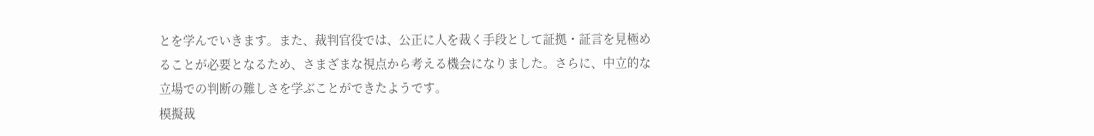とを学んでいきます。また、裁判官役では、公正に人を裁く手段として証拠・証言を見極めることが必要となるため、さまざまな視点から考える機会になりました。さらに、中立的な立場での判断の難しさを学ぶことができたようです。
模擬裁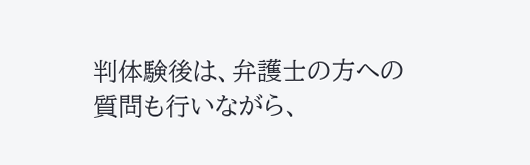判体験後は、弁護士の方への質問も行いながら、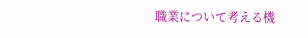職業について考える機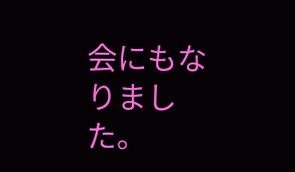会にもなりました。